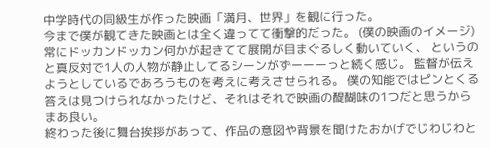中学時代の同級生が作った映画「満月、世界」を観に行った。
今まで僕が観てきた映画とは全く違ってて衝撃的だった。 (僕の映画のイメージ)常にドッカンドッカン何かが起きてて展開が目まぐるしく動いていく、 というのと真反対で1人の人物が静止してるシーンがずーーーっと続く感じ。 監督が伝えようとしているであろうものを考えに考えさせられる。 僕の知能ではピンとくる答えは見つけられなかったけど、それはそれで映画の醍醐味の1つだと思うからまあ良い。
終わった後に舞台挨拶があって、作品の意図や背景を聞けたおかげでじわじわと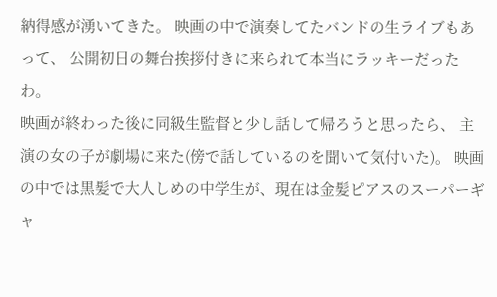納得感が湧いてきた。 映画の中で演奏してたバンドの生ライブもあって、 公開初日の舞台挨拶付きに来られて本当にラッキーだったわ。
映画が終わった後に同級生監督と少し話して帰ろうと思ったら、 主演の女の子が劇場に来た(傍で話しているのを聞いて気付いた)。 映画の中では黒髪で大人しめの中学生が、現在は金髪ピアスのスーパーギャ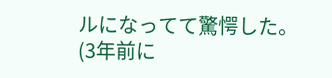ルになってて驚愕した。 (3年前に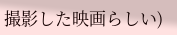撮影した映画らしい)